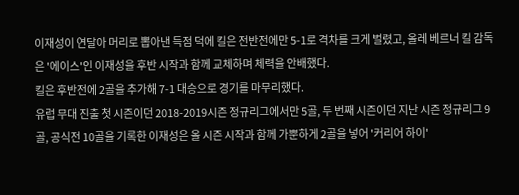이재성이 연달아 머리로 뽑아낸 득점 덕에 킬은 전반전에만 5-1로 격차를 크게 벌렸고, 올레 베르너 킬 감독은 '에이스'인 이재성을 후반 시작과 함께 교체하며 체력을 안배했다.
킬은 후반전에 2골을 추가해 7-1 대승으로 경기를 마무리했다.
유럽 무대 진출 첫 시즌이던 2018-2019시즌 정규리그에서만 5골, 두 번째 시즌이던 지난 시즌 정규리그 9골, 공식전 10골을 기록한 이재성은 올 시즌 시작과 함께 가뿐하게 2골을 넣어 '커리어 하이'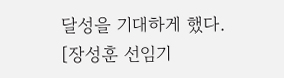달성을 기대하게 했다.
[장성훈 선임기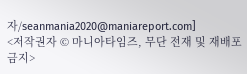자/seanmania2020@maniareport.com]
<저작권자 © 마니아타임즈, 무단 전재 및 재배포 금지>